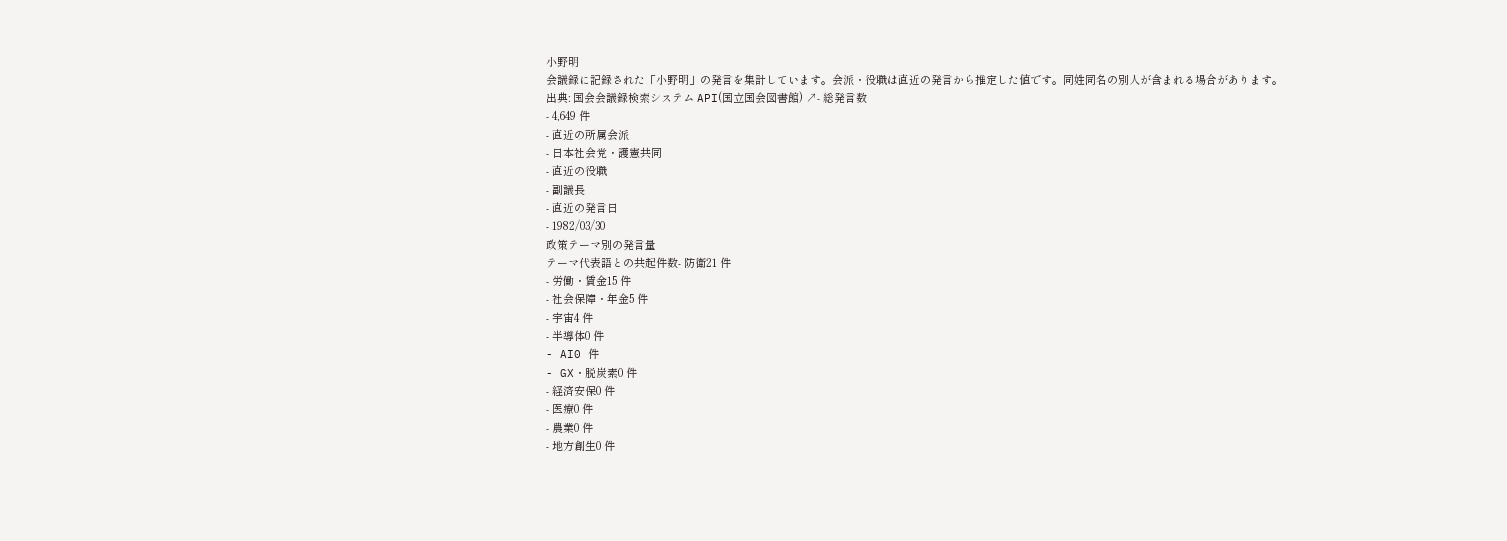小野明
会議録に記録された「小野明」の発言を集計しています。会派・役職は直近の発言から推定した値です。同姓同名の別人が含まれる場合があります。
出典: 国会会議録検索システム API(国立国会図書館) ↗- 総発言数
- 4,649 件
- 直近の所属会派
- 日本社会党・護憲共同
- 直近の役職
- 副議長
- 直近の発言日
- 1982/03/30
政策テーマ別の発言量
テーマ代表語との共起件数- 防衛21 件
- 労働・賃金15 件
- 社会保障・年金5 件
- 宇宙4 件
- 半導体0 件
- AI0 件
- GX・脱炭素0 件
- 経済安保0 件
- 医療0 件
- 農業0 件
- 地方創生0 件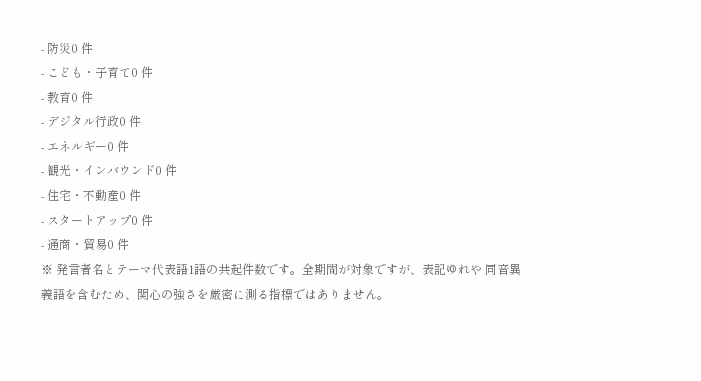- 防災0 件
- こども・子育て0 件
- 教育0 件
- デジタル行政0 件
- エネルギー0 件
- 観光・インバウンド0 件
- 住宅・不動産0 件
- スタートアップ0 件
- 通商・貿易0 件
※ 発言者名とテーマ代表語1語の共起件数です。全期間が対象ですが、表記ゆれや 同音異義語を含むため、関心の強さを厳密に測る指標ではありません。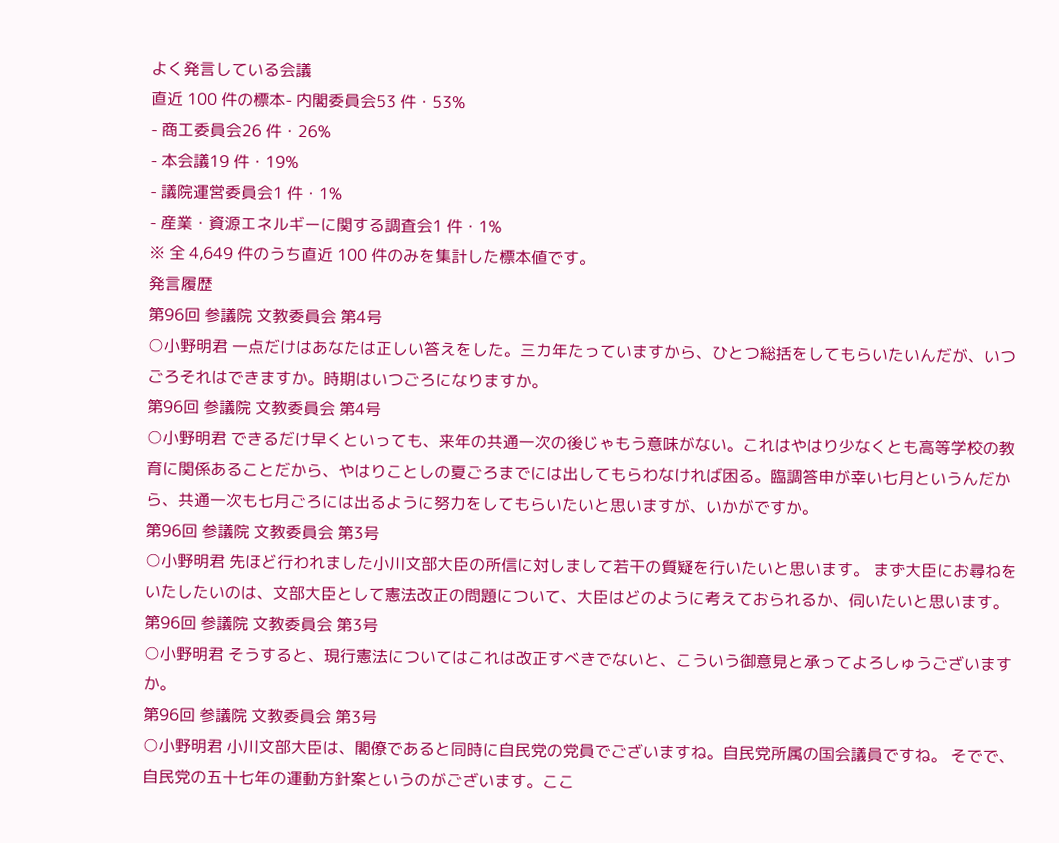よく発言している会議
直近 100 件の標本- 内閣委員会53 件・53%
- 商工委員会26 件・26%
- 本会議19 件・19%
- 議院運営委員会1 件・1%
- 産業・資源エネルギーに関する調査会1 件・1%
※ 全 4,649 件のうち直近 100 件のみを集計した標本値です。
発言履歴
第96回 参議院 文教委員会 第4号
○小野明君 一点だけはあなたは正しい答えをした。三カ年たっていますから、ひとつ総括をしてもらいたいんだが、いつごろそれはできますか。時期はいつごろになりますか。
第96回 参議院 文教委員会 第4号
○小野明君 できるだけ早くといっても、来年の共通一次の後じゃもう意味がない。これはやはり少なくとも高等学校の教育に関係あることだから、やはりことしの夏ごろまでには出してもらわなければ困る。臨調答申が幸い七月というんだから、共通一次も七月ごろには出るように努力をしてもらいたいと思いますが、いかがですか。
第96回 参議院 文教委員会 第3号
○小野明君 先ほど行われました小川文部大臣の所信に対しまして若干の質疑を行いたいと思います。 まず大臣にお尋ねをいたしたいのは、文部大臣として憲法改正の問題について、大臣はどのように考えておられるか、伺いたいと思います。
第96回 参議院 文教委員会 第3号
○小野明君 そうすると、現行憲法についてはこれは改正すべきでないと、こういう御意見と承ってよろしゅうございますか。
第96回 参議院 文教委員会 第3号
○小野明君 小川文部大臣は、閣僚であると同時に自民党の党員でございますね。自民党所属の国会議員ですね。 そでで、自民党の五十七年の運動方針案というのがございます。ここ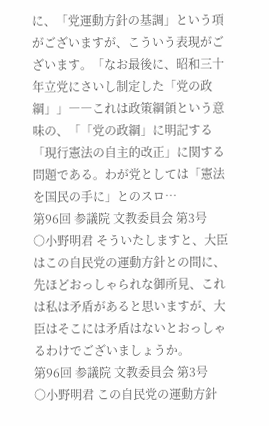に、「党運動方針の基調」という項がございますが、こういう表現がございます。「なお最後に、昭和三十年立党にさいし制定した「党の政綱」」――これは政策綱領という意味の、「「党の政綱」に明記する「現行憲法の自主的改正」に関する問題である。わが党としては「憲法を国民の手に」とのスロ…
第96回 参議院 文教委員会 第3号
○小野明君 そういたしますと、大臣はこの自民党の運動方針との間に、先ほどおっしゃられな御所見、これは私は矛盾があると思いますが、大臣はそこには矛盾はないとおっしゃるわけでございましょうか。
第96回 参議院 文教委員会 第3号
○小野明君 この自民党の運動方針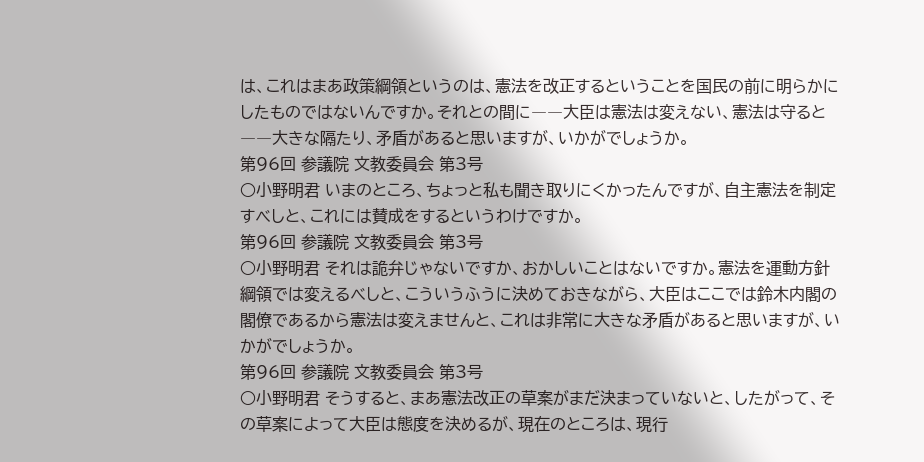は、これはまあ政策綱領というのは、憲法を改正するということを国民の前に明らかにしたものではないんですか。それとの間に――大臣は憲法は変えない、憲法は守ると――大きな隔たり、矛盾があると思いますが、いかがでしょうか。
第96回 参議院 文教委員会 第3号
○小野明君 いまのところ、ちょっと私も聞き取りにくかったんですが、自主憲法を制定すべしと、これには賛成をするというわけですか。
第96回 参議院 文教委員会 第3号
○小野明君 それは詭弁じゃないですか、おかしいことはないですか。憲法を運動方針綱領では変えるべしと、こういうふうに決めておきながら、大臣はここでは鈴木内閣の閣僚であるから憲法は変えませんと、これは非常に大きな矛盾があると思いますが、いかがでしょうか。
第96回 参議院 文教委員会 第3号
○小野明君 そうすると、まあ憲法改正の草案がまだ決まっていないと、したがって、その草案によって大臣は態度を決めるが、現在のところは、現行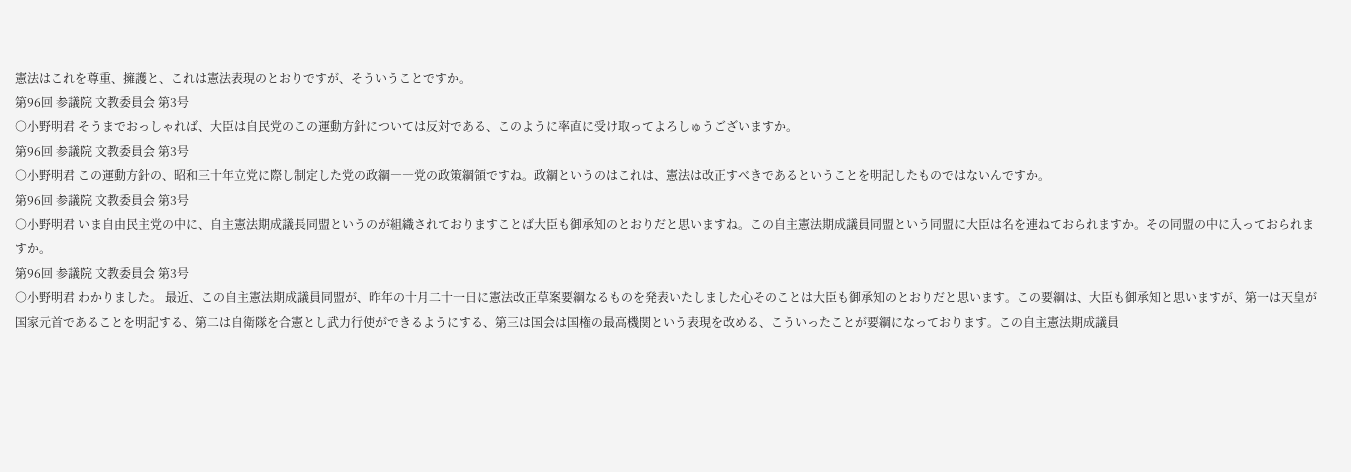憲法はこれを尊重、擁護と、これは憲法表現のとおりですが、そういうことですか。
第96回 参議院 文教委員会 第3号
○小野明君 そうまでおっしゃれば、大臣は自民党のこの運動方針については反対である、このように率直に受け取ってよろしゅうございますか。
第96回 参議院 文教委員会 第3号
○小野明君 この運動方針の、昭和三十年立党に際し制定した党の政綱――党の政策綱領ですね。政綱というのはこれは、憲法は改正すべきであるということを明記したものではないんですか。
第96回 参議院 文教委員会 第3号
○小野明君 いま自由民主党の中に、自主憲法期成議長同盟というのが組織されておりますことば大臣も御承知のとおりだと思いますね。この自主憲法期成議員同盟という同盟に大臣は名を連ねておられますか。その同盟の中に入っておられますか。
第96回 参議院 文教委員会 第3号
○小野明君 わかりました。 最近、この自主憲法期成議員同盟が、昨年の十月二十一日に憲法改正草案要綱なるものを発表いたしました心そのことは大臣も御承知のとおりだと思います。この要綱は、大臣も御承知と思いますが、第一は天皇が国家元首であることを明記する、第二は自衛隊を合憲とし武力行使ができるようにする、第三は国会は国権の最高機関という表現を改める、こういったことが要綱になっております。この自主憲法期成議員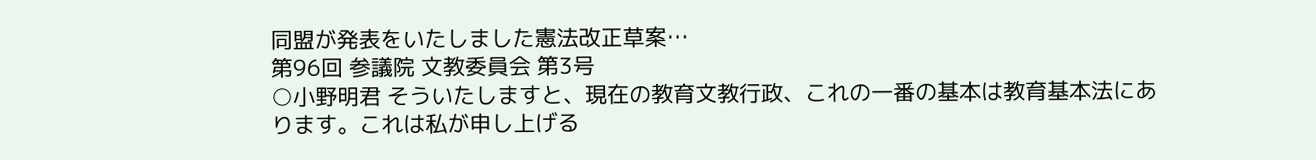同盟が発表をいたしました憲法改正草案…
第96回 参議院 文教委員会 第3号
○小野明君 そういたしますと、現在の教育文教行政、これの一番の基本は教育基本法にあります。これは私が申し上げる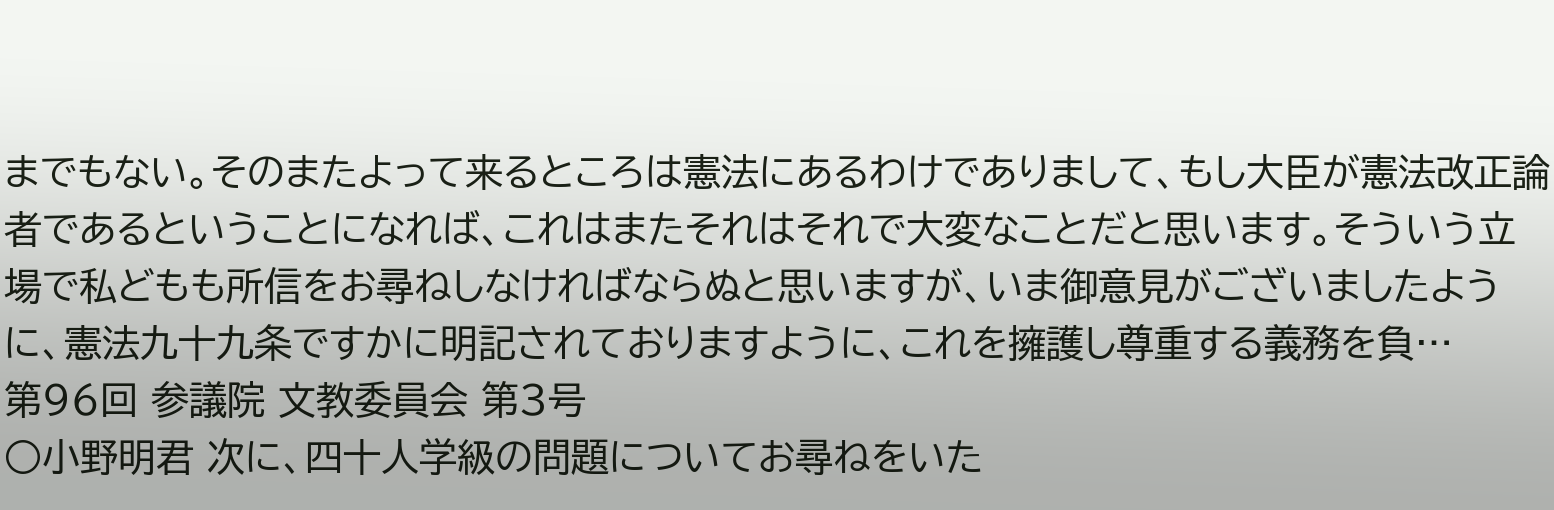までもない。そのまたよって来るところは憲法にあるわけでありまして、もし大臣が憲法改正論者であるということになれば、これはまたそれはそれで大変なことだと思います。そういう立場で私どもも所信をお尋ねしなければならぬと思いますが、いま御意見がございましたように、憲法九十九条ですかに明記されておりますように、これを擁護し尊重する義務を負…
第96回 参議院 文教委員会 第3号
○小野明君 次に、四十人学級の問題についてお尋ねをいた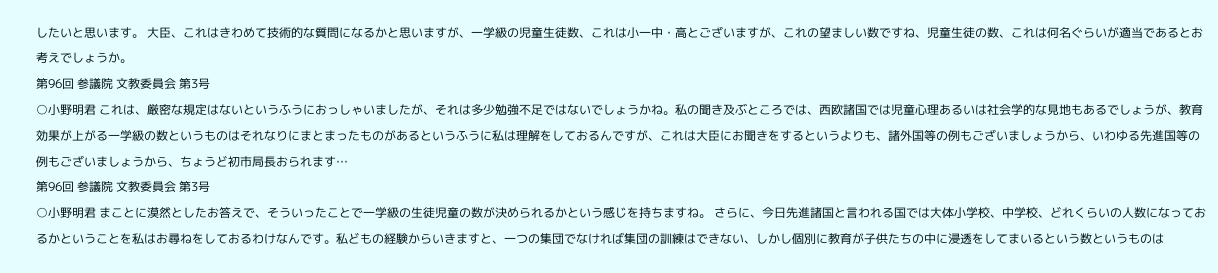したいと思います。 大臣、これはきわめて技術的な質問になるかと思いますが、一学級の児童生徒数、これは小一中・高とございますが、これの望ましい数ですね、児童生徒の数、これは何名ぐらいが適当であるとお考えでしょうか。
第96回 参議院 文教委員会 第3号
○小野明君 これは、厳密な規定はないというふうにおっしゃいましたが、それは多少勉強不足ではないでしょうかね。私の聞き及ぶところでは、西欧諸国では児童心理あるいは社会学的な見地もあるでしょうが、教育効果が上がる一学級の数というものはそれなりにまとまったものがあるというふうに私は理解をしておるんですが、これは大臣にお聞きをするというよりも、諸外国等の例もございましょうから、いわゆる先進国等の例もございましょうから、ちょうど初市局長おられます…
第96回 参議院 文教委員会 第3号
○小野明君 まことに漠然としたお答えで、そういったことで一学級の生徒児童の数が決められるかという感じを持ちますね。 さらに、今日先進諸国と言われる国では大体小学校、中学校、どれくらいの人数になっておるかということを私はお尋ねをしておるわけなんです。私どもの経験からいきますと、一つの集団でなければ集団の訓練はできない、しかし個別に教育が子供たちの中に浸透をしてまいるという数というものは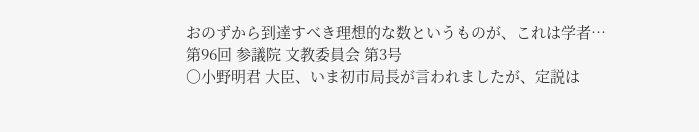おのずから到達すべき理想的な数というものが、これは学者…
第96回 参議院 文教委員会 第3号
○小野明君 大臣、いま初市局長が言われましたが、定説は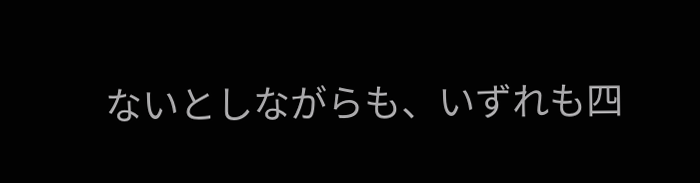ないとしながらも、いずれも四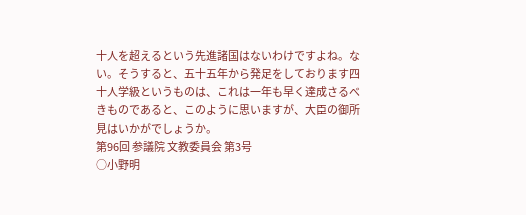十人を超えるという先進諸国はないわけですよね。ない。そうすると、五十五年から発足をしております四十人学級というものは、これは一年も早く達成さるべきものであると、このように思いますが、大臣の御所見はいかがでしょうか。
第96回 参議院 文教委員会 第3号
○小野明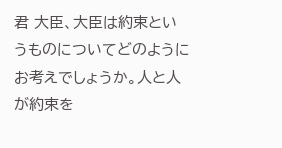君 大臣、大臣は約束というものについてどのようにお考えでしょうか。人と人が約束を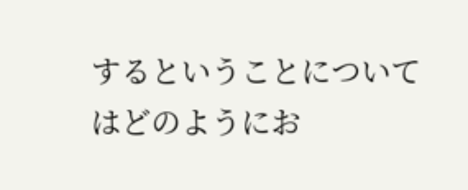するということについてはどのようにお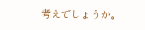考えでしょうか。